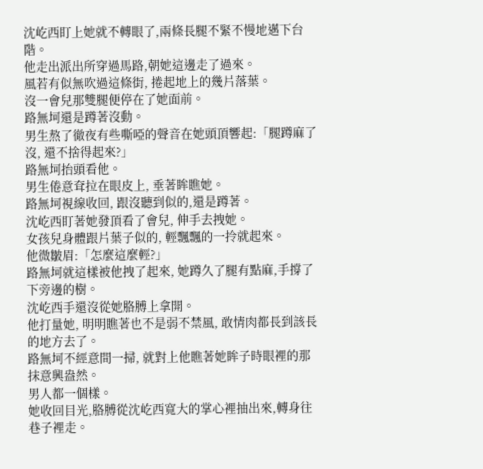沈屹西盯上她就不轉眼了,兩條長腿不緊不慢地邁下台階。
他走出派出所穿過馬路,朝她這邊走了過來。
風若有似無吹過這條街, 捲起地上的幾片落葉。
沒一會兒那雙腿便停在了她面前。
路無坷還是蹲著沒動。
男生熬了徹夜有些嘶啞的聲音在她頭頂響起:「腿蹲麻了沒, 還不捨得起來?」
路無坷抬頭看他。
男生倦意耷拉在眼皮上, 垂著眸瞧她。
路無坷視線收回, 跟沒聽到似的,還是蹲著。
沈屹西盯著她發頂看了會兒, 伸手去拽她。
女孩兒身體跟片葉子似的, 輕飄飄的一拎就起來。
他微皺眉:「怎麼這麼輕?」
路無坷就這樣被他拽了起來, 她蹲久了腿有點麻,手撐了下旁邊的樹。
沈屹西手還沒從她胳膊上拿開。
他打量她, 明明瞧著也不是弱不禁風, 敢情肉都長到該長的地方去了。
路無坷不經意間一掃, 就對上他瞧著她眸子時眼裡的那抹意興盎然。
男人都一個樣。
她收回目光,胳膊從沈屹西寬大的掌心裡抽出來,轉身往巷子裡走。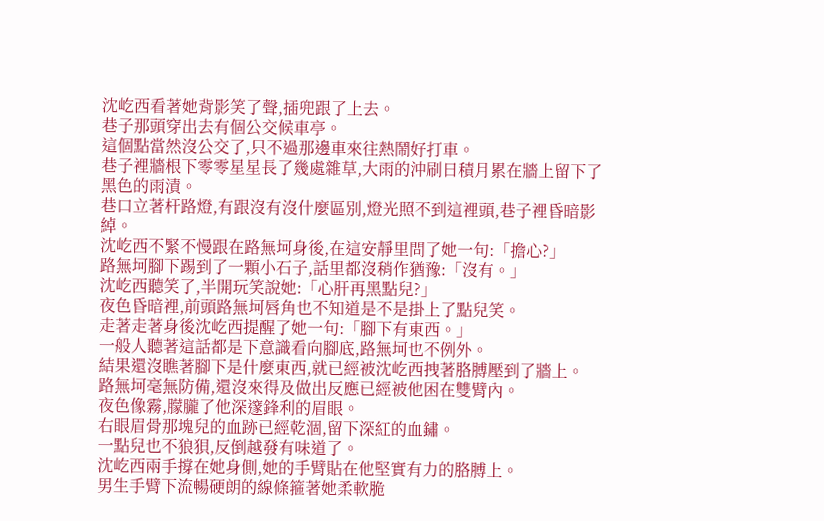沈屹西看著她背影笑了聲,插兜跟了上去。
巷子那頭穿出去有個公交候車亭。
這個點當然沒公交了,只不過那邊車來往熱鬧好打車。
巷子裡牆根下零零星星長了幾處雜草,大雨的沖刷日積月累在牆上留下了黑色的雨漬。
巷口立著杆路燈,有跟沒有沒什麼區別,燈光照不到這裡頭,巷子裡昏暗影綽。
沈屹西不緊不慢跟在路無坷身後,在這安靜里問了她一句:「擔心?」
路無坷腳下踢到了一顆小石子,話里都沒稍作猶豫:「沒有。」
沈屹西聽笑了,半開玩笑說她:「心肝再黑點兒?」
夜色昏暗裡,前頭路無坷唇角也不知道是不是掛上了點兒笑。
走著走著身後沈屹西提醒了她一句:「腳下有東西。」
一般人聽著這話都是下意識看向腳底,路無坷也不例外。
結果還沒瞧著腳下是什麼東西,就已經被沈屹西拽著胳膊壓到了牆上。
路無坷毫無防備,還沒來得及做出反應已經被他困在雙臂內。
夜色像霧,朦朧了他深邃鋒利的眉眼。
右眼眉骨那塊兒的血跡已經乾涸,留下深紅的血鏽。
一點兒也不狼狽,反倒越發有味道了。
沈屹西兩手撐在她身側,她的手臂貼在他堅實有力的胳膊上。
男生手臂下流暢硬朗的線條箍著她柔軟脆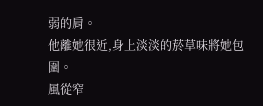弱的肩。
他離她很近,身上淡淡的菸草味將她包圍。
風從窄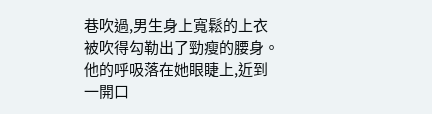巷吹過,男生身上寬鬆的上衣被吹得勾勒出了勁瘦的腰身。
他的呼吸落在她眼睫上,近到一開口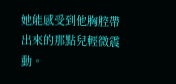她能感受到他胸腔帶出來的那點兒輕微震動。